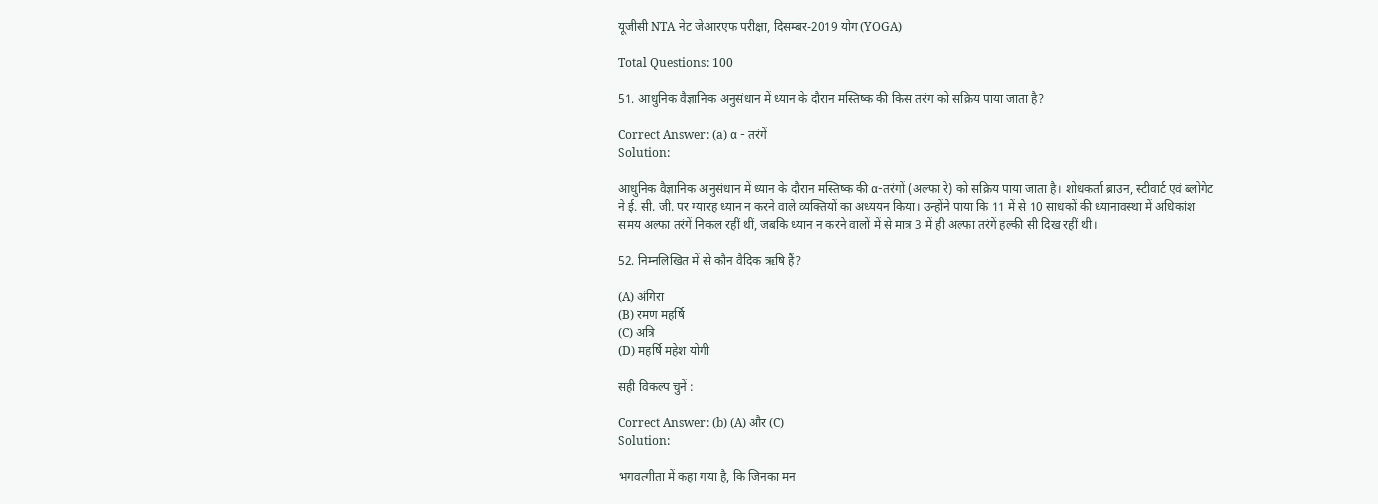यूजीसी NTA नेट जेआरएफ परीक्षा, दिसम्बर-2019 योग (YOGA)

Total Questions: 100

51. आधुनिक वैज्ञानिक अनुसंधान में ध्यान के दौरान मस्तिष्क की किस तरंग को सक्रिय पाया जाता है?

Correct Answer: (a) α - तरंगें
Solution:

आधुनिक वैज्ञानिक अनुसंधान में ध्यान के दौरान मस्तिष्क की α-तरंगों (अल्फा रे) को सक्रिय पाया जाता है। शोधकर्ता ब्राउन, स्टीवार्ट एवं ब्लोगेट ने ई. सी. जी. पर ग्यारह ध्यान न करने वाले व्यक्तियों का अध्ययन किया। उन्होंने पाया कि 11 में से 10 साधकों की ध्यानावस्था में अधिकांश समय अल्फा तरंगें निकल रहीं थीं, जबकि ध्यान न करने वालों में से मात्र 3 में ही अल्फा तरंगें हल्की सी दिख रहीं थी।

52. निम्नलिखित में से कौन वैदिक ऋषि हैं?

(A) अंगिरा
(B) रमण महर्षि
(C) अत्रि
(D) महर्षि महेश योगी

सही विकल्प चुनें :

Correct Answer: (b) (A) और (C)
Solution:

भगवत्गीता में कहा गया है, कि जिनका मन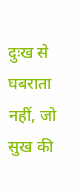दुःख से घबराता नहीं, जो सुख की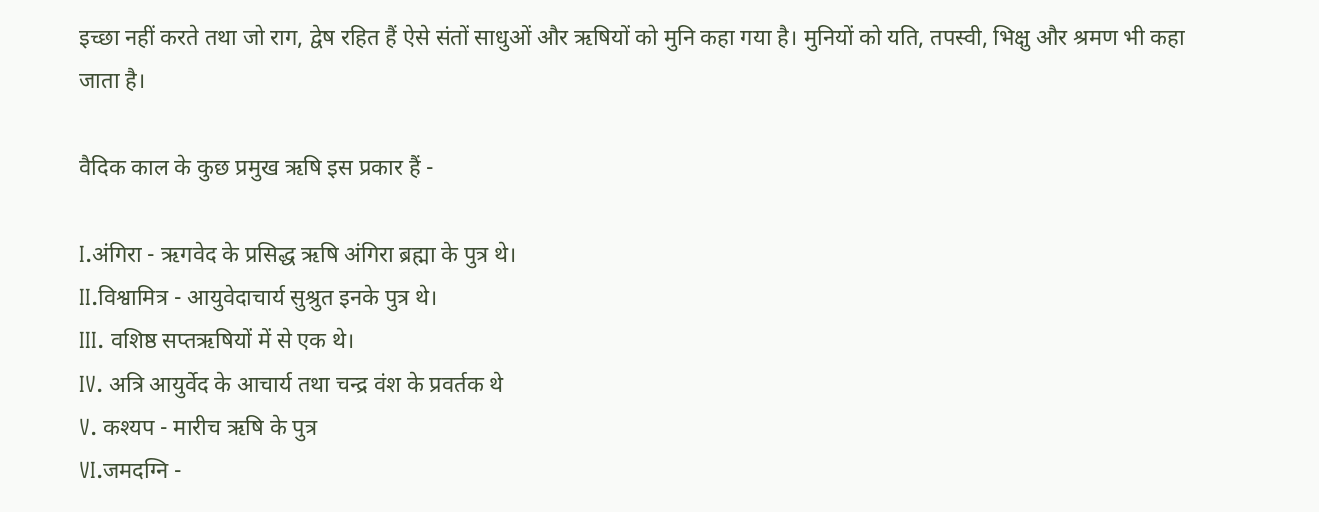इच्छा नहीं करते तथा जो राग, द्वेष रहित हैं ऐसे संतों साधुओं और ऋषियों को मुनि कहा गया है। मुनियों को यति, तपस्वी, भिक्षु और श्रमण भी कहा जाता है।

वैदिक काल के कुछ प्रमुख ऋषि इस प्रकार हैं -

I.अंगिरा - ऋगवेद के प्रसिद्ध ऋषि अंगिरा ब्रह्मा के पुत्र थे।
II.विश्वामित्र - आयुवेदाचार्य सुश्रुत इनके पुत्र थे।
III. वशिष्ठ सप्तऋषियों में से एक थे।
IV. अत्रि आयुर्वेद के आचार्य तथा चन्द्र वंश के प्रवर्तक थे
V. कश्यप - मारीच ऋषि के पुत्र
VI.जमदग्नि -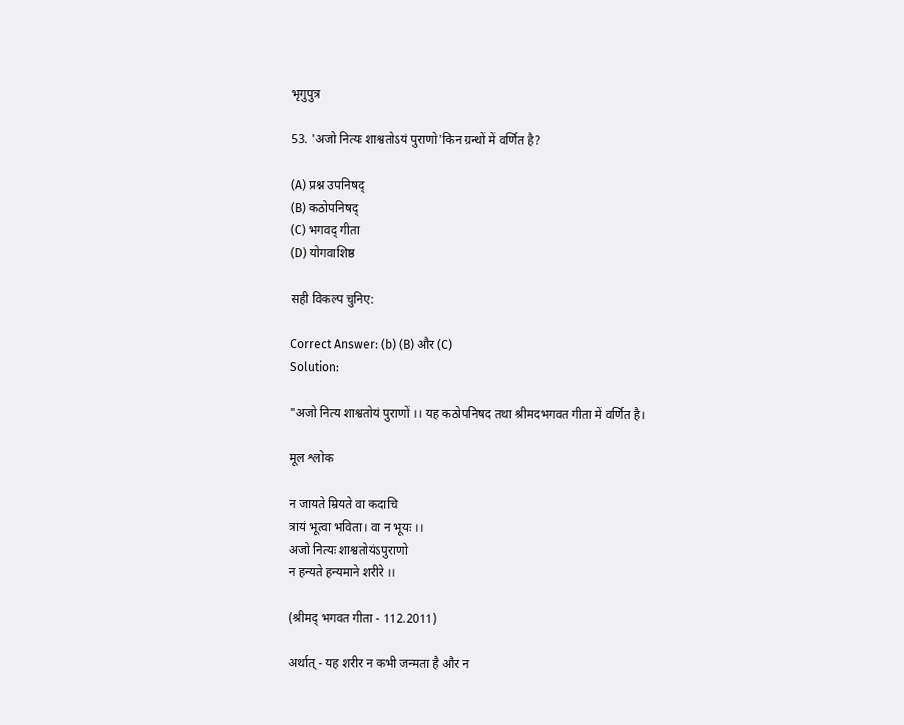भृगुपुत्र

53. 'अजो नित्यः शाश्वतोऽयं पुराणो'किन ग्रन्थों में वर्णित है?

(A) प्रश्न उपनिषद्
(B) कठोपनिषद्
(C) भगवद् गीता
(D) योगवाशिष्ठ

सही विकल्प चुनिए:

Correct Answer: (b) (B) और (C)
Solution:

"अजो नित्य शाश्वतोयं पुराणों ।। यह कठोपनिषद तथा श्रीमदभगवत गीता में वर्णित है।

मूल श्लोक

न जायते म्रियते वा कदाचि
त्रायं भूत्वा भविता। वा न भूयः ।।
अजो नित्यः शाश्वतोयंऽपुराणो
न हन्यते हन्यमाने शरीरे ।।

(श्रीमद् भगवत गीता - 112.2011)

अर्थात् - यह शरीर न कभी जन्मता है और न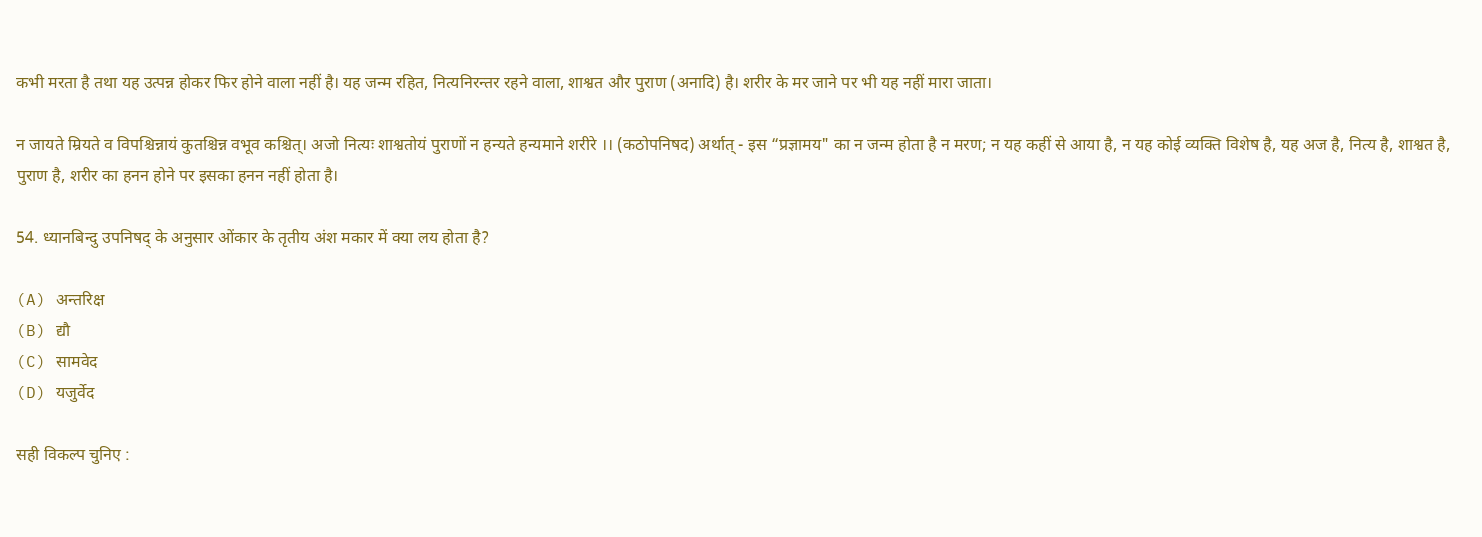कभी मरता है तथा यह उत्पन्न होकर फिर होने वाला नहीं है। यह जन्म रहित, नित्यनिरन्तर रहने वाला, शाश्वत और पुराण (अनादि) है। शरीर के मर जाने पर भी यह नहीं मारा जाता।

न जायते म्रियते व विपश्चिन्नायं कुतश्चिन्न वभूव कश्चित्। अजो नित्यः शाश्वतोयं पुराणों न हन्यते हन्यमाने शरीरे ।। (कठोपनिषद) अर्थात् - इस “प्रज्ञामय" का न जन्म होता है न मरण; न यह कहीं से आया है, न यह कोई व्यक्ति विशेष है, यह अज है, नित्य है, शाश्वत है, पुराण है, शरीर का हनन होने पर इसका हनन नहीं होता है।

54. ध्यानबिन्दु उपनिषद् के अनुसार ओंकार के तृतीय अंश मकार में क्या लय होता है?

(A) अन्तरिक्ष
(B) द्यौ
(C) सामवेद
(D) यजुर्वेद

सही विकल्प चुनिए :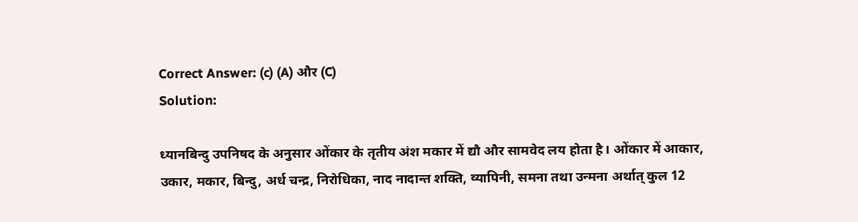Correct Answer: (c) (A) और (C)
Solution:

ध्यानबिन्दु उपनिषद के अनुसार ओंकार के तृतीय अंश मकार में द्यौ और सामवेद लय होता है। ओंकार में आकार, उकार, मकार, बिन्दु, अर्ध चन्द्र, निरोधिका, नाद नादान्त शक्ति, व्यापिनी, समना तथा उन्मना अर्थात् कुल 12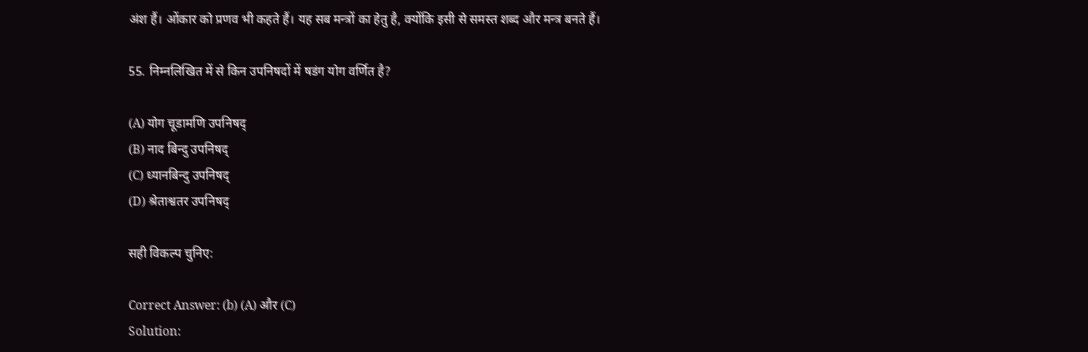अंश हैं। ओंकार को प्रणव भी कहते हैं। यह सब मन्त्रों का हेतु है, क्योंकि इसी से समस्त शब्द और मन्त्र बनते हैं।

55. निम्नलिखित में से किन उपनिषदों में षडंग योग वर्णित है?

(A) योग चूडामणि उपनिषद्
(B) नाद बिन्दु उपनिषद्
(C) ध्यानबिन्दु उपनिषद्
(D) श्रेताश्वतर उपनिषद्

सही विकल्प चुनिए:

Correct Answer: (b) (A) और (C)
Solution: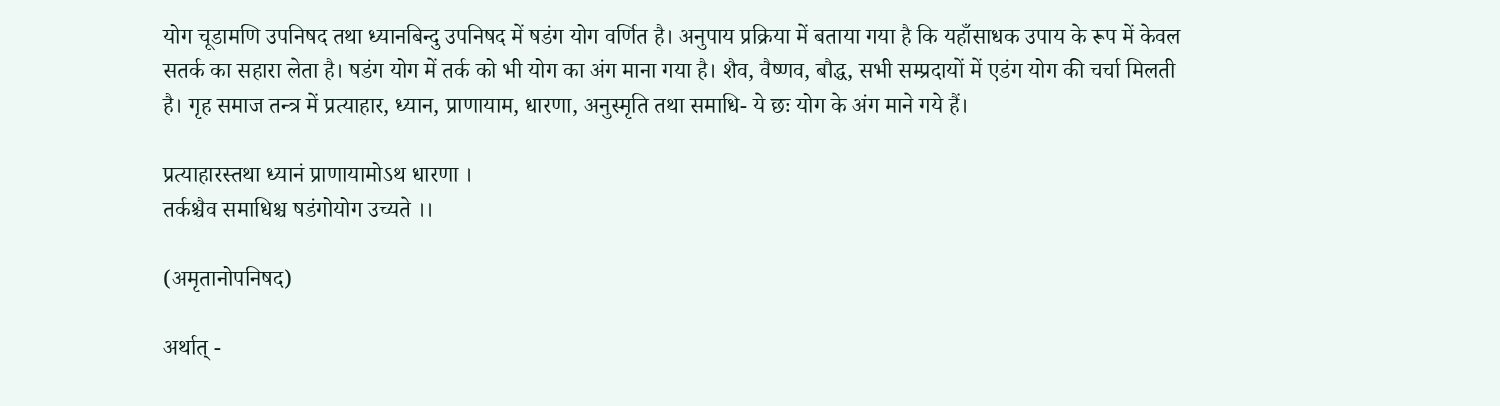योग चूडामणि उपनिषद तथा ध्यानबिन्दु उपनिषद में षडंग योग वर्णित है। अनुपाय प्रक्रिया में बताया गया है कि यहाँसाधक उपाय के रूप में केवल सतर्क का सहारा लेता है। षडंग योग में तर्क को भी योग का अंग माना गया है। शैव, वैष्णव, बौद्ध, सभी सम्प्रदायों में एडंग योग की चर्चा मिलती है। गृह समाज तन्त्र में प्रत्याहार, ध्यान, प्राणायाम, धारणा, अनुस्मृति तथा समाधि- ये छः योग के अंग माने गये हैं।

प्रत्याहारस्तथा ध्यानं प्राणायामोऽथ धारणा ।
तर्कश्चैव समाधिश्च षडंगोयोग उच्यते ।।

(अमृतानोपनिषद)

अर्थात् -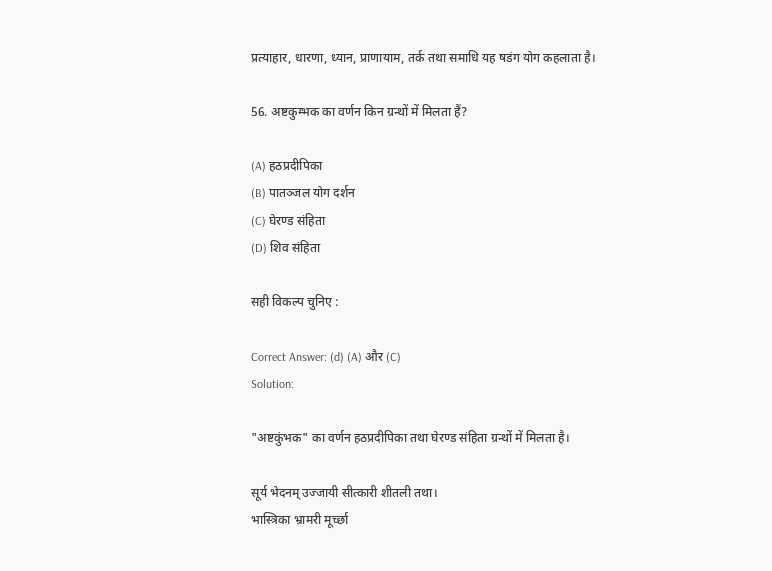प्रत्याहार, धारणा, ध्यान, प्राणायाम, तर्क तथा समाधि यह षडंग योग कहलाता है।

56. अष्टकुम्भक का वर्णन किन ग्रन्थों में मिलता हैं?

(A) हठप्रदीपिका
(B) पातञ्जल योग दर्शन
(C) घेरण्ड संहिता
(D) शिव संहिता

सही विकल्प चुनिए :

Correct Answer: (d) (A) और (C)
Solution:

"अष्टकुंभक" का वर्णन हठप्रदीपिका तथा घेरण्ड संहिता ग्रन्थों में मिलता है।

सूर्य भेदनम् उज्जायी सीत्कारी शीतली तथा।
भास्त्रिका भ्रामरी मूर्च्छा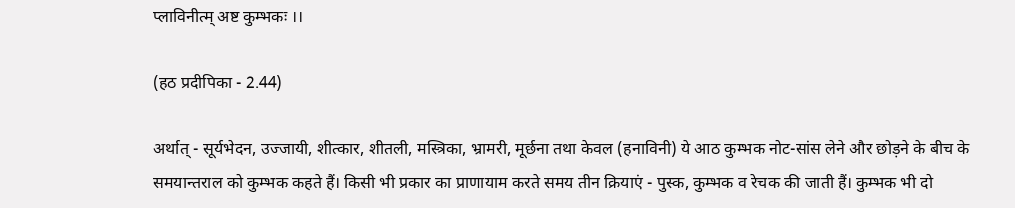प्लाविनीत्म् अष्ट कुम्भकः ।।

(हठ प्रदीपिका - 2.44)

अर्थात् - सूर्यभेदन, उज्जायी, शीत्कार, शीतली, मस्त्रिका, भ्रामरी, मूर्छना तथा केवल (हनाविनी) ये आठ कुम्भक नोट-सांस लेने और छोड़ने के बीच के समयान्तराल को कुम्भक कहते हैं। किसी भी प्रकार का प्राणायाम करते समय तीन क्रियाएं - पुस्क, कुम्भक व रेचक की जाती हैं। कुम्भक भी दो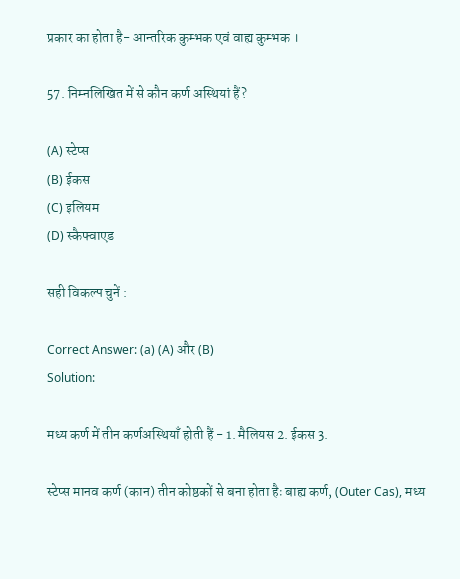प्रकार का होता है- आन्तरिक कुम्भक एवं वाह्य कुम्भक ।

57. निम्नलिखित में से कौन कर्ण अस्थियां हैं?

(A) स्टेप्स
(B) ईकस
(C) इलियम
(D) स्कैफ्वाएड

सही विकल्प चुनें :

Correct Answer: (a) (A) और (B)
Solution:

मध्य कर्ण में तीन कर्णअस्थियाँ होती हैं - 1. मैलियस 2. ईकस 3.

स्टेप्स मानव कर्ण (कान) तीन कोष्ठकों से बना होता हैः बाह्य कर्ण, (Outer Cas), मध्य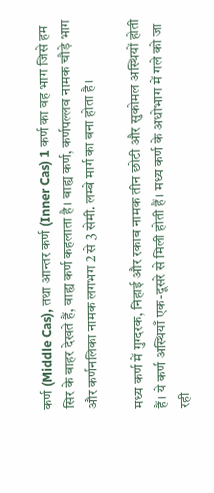कर्ण (Middle Cas), तथा आन्तर कर्ण (Inner Cas) 1 कर्ण का वह भाग जिसे हम सिर के बाहर देखते हैं, वाह्य कर्ण कहलाता है। बाह्य कर्ण, कर्णपल्लव नामक चौड़े भाग और कर्णनलिका नामक लगभग 2 से 3 सेमी. लम्बे मार्ग का बना होता है।

मध्य कर्ण में गुग्दरक, निहाई और रकाब नामक तीन छोटी और सुकोमल अस्थियों होती हैं। ये कर्ण अस्थियाँ एक-दूसरे से मिली होती हैं। मध्य कर्ण के अधोभाग में गले को जा रही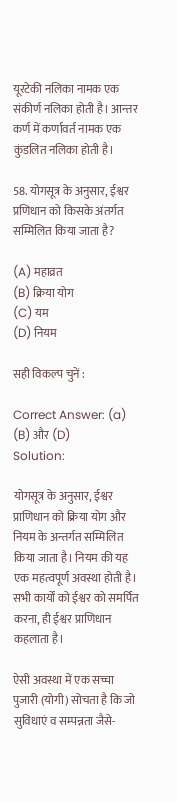यूरटेकी नलिका नामक एक संकीर्ण नलिका होती है। आन्तर कर्ण में कर्णावर्त नामक एक कुंडलित नलिका होती है।

58. योगसूत्र के अनुसार, ईश्वर प्रणिधान को किसके अंतर्गत सम्मिलित किया जाता है?

(A) महाव्रत
(B) क्रिया योग
(C) यम
(D) नियम

सही विकल्प चुनें :

Correct Answer: (a) (B) और (D)
Solution:

योगसूत्र के अनुसार, ईश्वर प्राणिधान को क्रिया योग और नियम के अन्तर्गत सम्मिलित किया जाता है। नियम की यह एक महत्वपूर्ण अवस्था होती है। सभी कार्यों को ईश्वर को समर्पित करना, ही ईश्वर प्राणिधान कहलाता है।

ऐसी अवस्था में एक सच्चा पुजारी (योगी) सोचता है कि जो सुविधाएं व सम्पन्नता जैसे-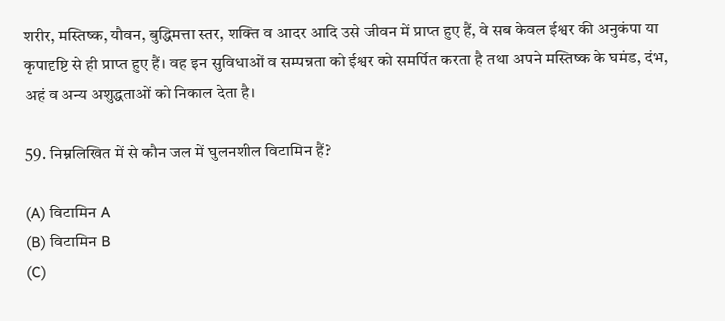शरीर, मस्तिष्क, यौवन, बुद्धिमत्ता स्तर, शक्ति व आदर आदि उसे जीवन में प्राप्त हुए हैं, वे सब केवल ईश्वर की अनुकंपा या कृपादृष्टि से ही प्राप्त हुए हैं। वह इन सुविधाओं व सम्पन्नता को ईश्वर को समर्पित करता है तथा अपने मस्तिष्क के घमंड, दंभ, अहं व अन्य अशुद्धताओं को निकाल देता है।

59. निम्नलिखित में से कौन जल में घुलनशील विटामिन हैं?

(A) विटामिन A
(B) विटामिन B
(C)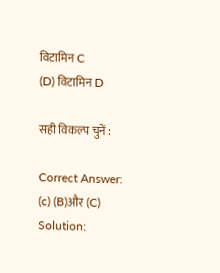विटामिन C
(D) विटामिन D

सही विकल्प चुनें :

Correct Answer: (c) (B)और (C)
Solution: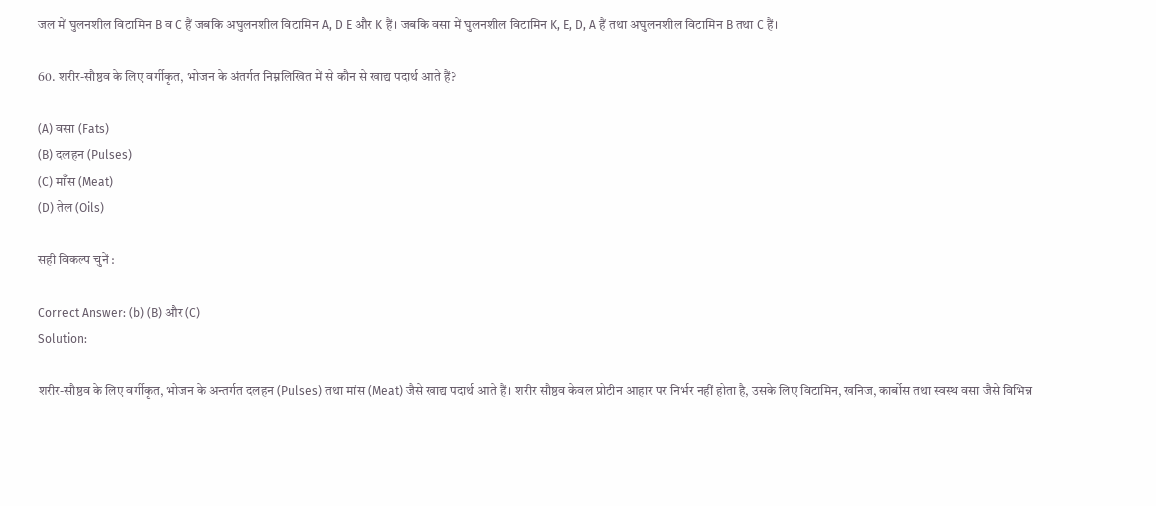जल में घुलनशील विटामिन B व C हैं जबकि अघुलनशील विटामिन A, D E और K हैं। जबकि वसा में घुलनशील विटामिन K, E, D, A हैं तथा अघुलनशील विटामिन B तथा C हैं।

60. शरीर-सौष्ठव के लिए वर्गीकृत, भोजन के अंतर्गत निम्नलिखित में से कौन से खाद्य पदार्थ आते हैं?

(A) वसा (Fats)
(B) दलहन (Pulses)
(C) माँस (Meat)
(D) तेल (Oils)

सही विकल्प चुनें :

Correct Answer: (b) (B) और (C)
Solution:

शरीर-सौष्ठव के लिए वर्गीकृत, भोजन के अन्तर्गत दलहन (Pulses) तथा मांस (Meat) जैसे खाद्य पदार्थ आते हैं। शरीर सौष्ठव केवल प्रोटीन आहार पर निर्भर नहीं होता है, उसके लिए विटामिन, खनिज, कार्बोस तथा स्वस्थ वसा जैसे विभिन्न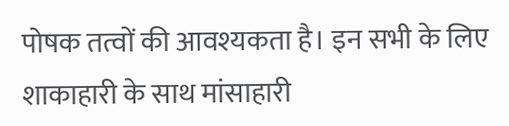पोषक तत्वों की आवश्यकता है। इन सभी के लिए शाकाहारी के साथ मांसाहारी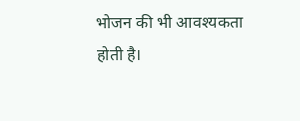भोजन की भी आवश्यकता होती है।